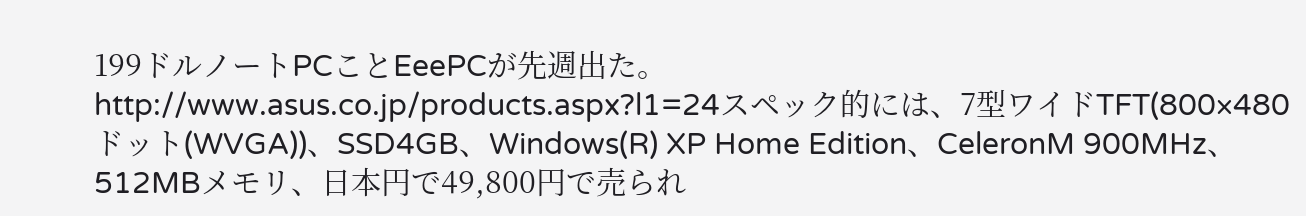199ドルノートPCことEeePCが先週出た。
http://www.asus.co.jp/products.aspx?l1=24スペック的には、7型ワイドTFT(800×480ドット(WVGA))、SSD4GB、Windows(R) XP Home Edition、CeleronM 900MHz、512MBメモリ、日本円で49,800円で売られ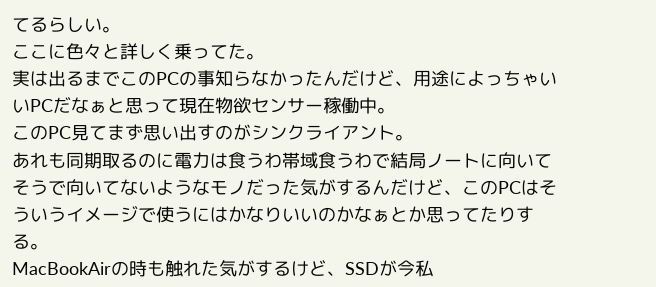てるらしい。
ここに色々と詳しく乗ってた。
実は出るまでこのPCの事知らなかったんだけど、用途によっちゃいいPCだなぁと思って現在物欲センサー稼働中。
このPC見てまず思い出すのがシンクライアント。
あれも同期取るのに電力は食うわ帯域食うわで結局ノートに向いてそうで向いてないようなモノだった気がするんだけど、このPCはそういうイメージで使うにはかなりいいのかなぁとか思ってたりする。
MacBookAirの時も触れた気がするけど、SSDが今私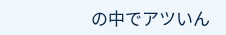の中でアツいん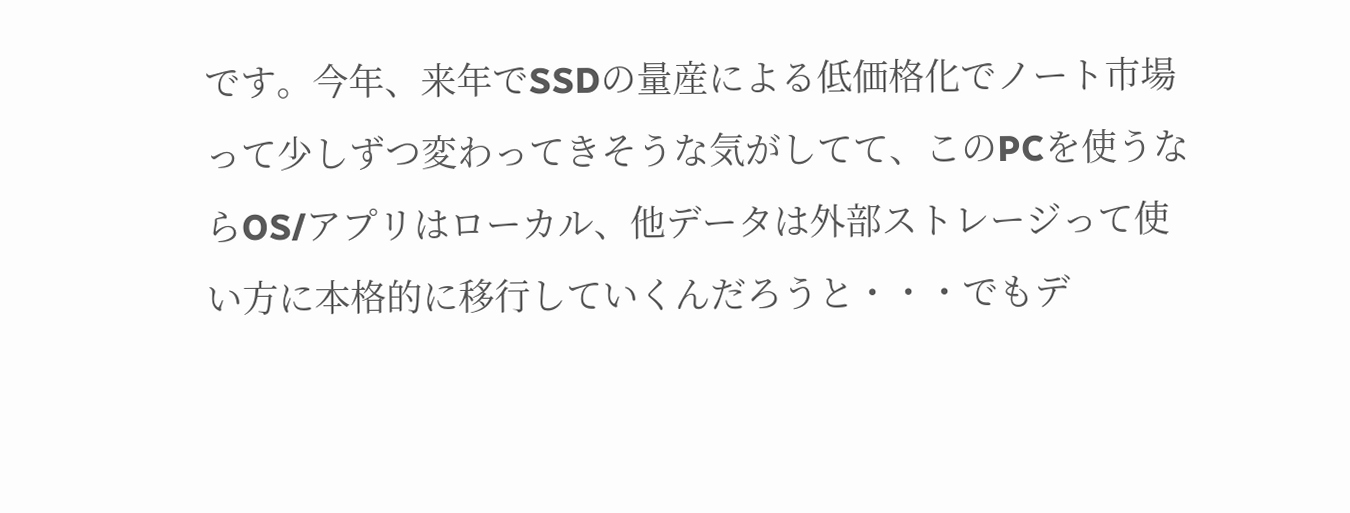です。今年、来年でSSDの量産による低価格化でノート市場って少しずつ変わってきそうな気がしてて、このPCを使うならOS/アプリはローカル、他データは外部ストレージって使い方に本格的に移行していくんだろうと・・・でもデ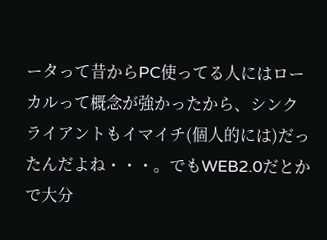ータって昔からPC使ってる人にはローカルって概念が強かったから、シンクライアントもイマイチ(個人的には)だったんだよね・・・。でもWEB2.0だとかで大分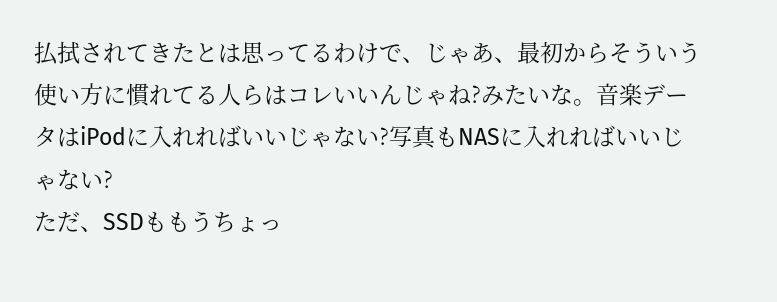払拭されてきたとは思ってるわけで、じゃあ、最初からそういう使い方に慣れてる人らはコレいいんじゃね?みたいな。音楽データはiPodに入れればいいじゃない?写真もNASに入れればいいじゃない?
ただ、SSDももうちょっ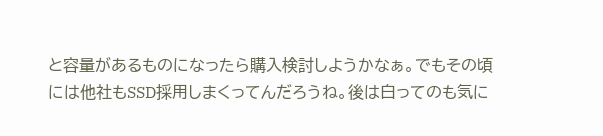と容量があるものになったら購入検討しようかなぁ。でもその頃には他社もSSD採用しまくってんだろうね。後は白ってのも気に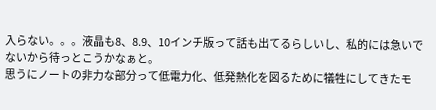入らない。。。液晶も8、8.9、10インチ版って話も出てるらしいし、私的には急いでないから待っとこうかなぁと。
思うにノートの非力な部分って低電力化、低発熱化を図るために犠牲にしてきたモ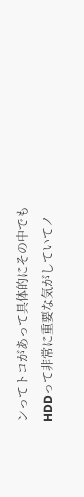ンってトコがあって具体的にその中でもHDDって非常に重要な気がしていてノ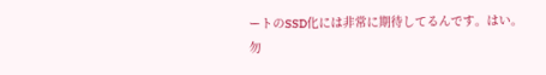ートのSSD化には非常に期待してるんです。はい。
勿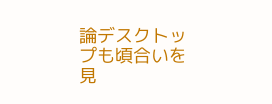論デスクトップも頃合いを見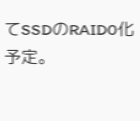てSSDのRAID0化予定。